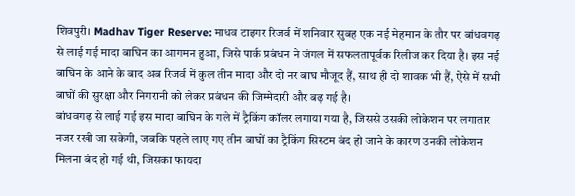शिवपुरी। Madhav Tiger Reserve: माधव टाइगर रिजर्व में शनिवार सुबह एक नई मेहमान के तौर पर बांधवगढ़ से लाई गई मादा बाघिन का आगमन हुआ, जिसे पार्क प्रबंधन ने जंगल में सफलतापूर्वक रिलीज कर दिया है। इस नई बाघिन के आने के बाद अब रिजर्व में कुल तीन मादा और दो नर बाघ मौजूद हैं, साथ ही दो शावक भी हैं, ऐसे में सभी बाघों की सुरक्षा और निगरानी को लेकर प्रबंधन की जिम्मेदारी और बढ़ गई है।
बांधवगढ़ से लाई गई इस मादा बाघिन के गले में ट्रैकिंग कॉलर लगाया गया है, जिससे उसकी लोकेशन पर लगातार नजर रखी जा सकेगी, जबकि पहले लाए गए तीन बाघों का ट्रैकिंग सिस्टम बंद हो जाने के कारण उनकी लोकेशन मिलना बंद हो गई थी, जिसका फायदा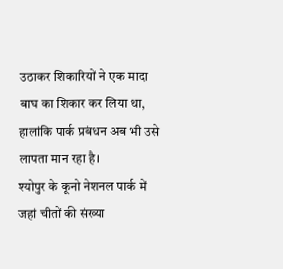उठाकर शिकारियों ने एक मादा बाघ का शिकार कर लिया था, हालांकि पार्क प्रबंधन अब भी उसे लापता मान रहा है।
श्योपुर के कूनो नेशनल पार्क में जहां चीतों की संख्या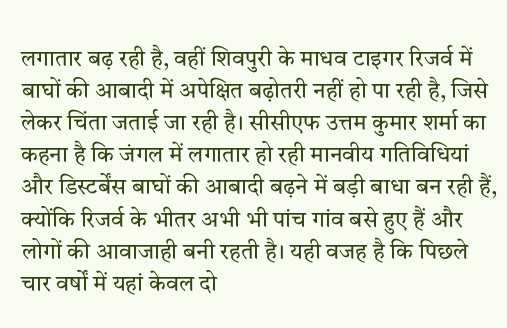लगातार बढ़ रही है, वहीं शिवपुरी के माधव टाइगर रिजर्व में बाघों की आबादी में अपेक्षित बढ़ोतरी नहीं हो पा रही है, जिसे लेकर चिंता जताई जा रही है। सीसीएफ उत्तम कुमार शर्मा का कहना है कि जंगल में लगातार हो रही मानवीय गतिविधियां और डिस्टर्बेंस बाघों की आबादी बढ़ने में बड़ी बाधा बन रही हैं, क्योंकि रिजर्व के भीतर अभी भी पांच गांव बसे हुए हैं और लोगों की आवाजाही बनी रहती है। यही वजह है कि पिछले चार वर्षों में यहां केवल दो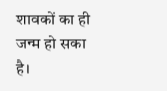शावकों का ही जन्म हो सका है।